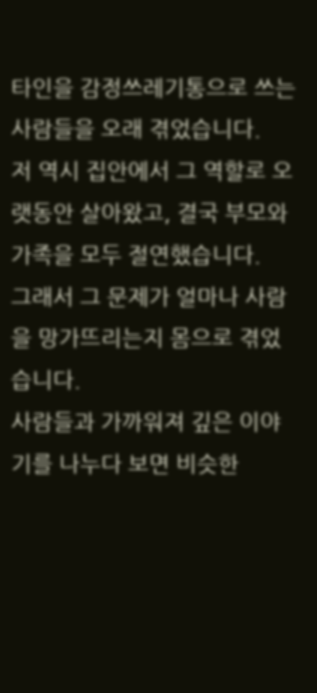타인을 감정쓰레기통으로 쓰는 사람들을 오래 겪었습니다.
저 역시 집안에서 그 역할로 오랫동안 살아왔고, 결국 부모와 가족을 모두 절연했습니다.
그래서 그 문제가 얼마나 사람을 망가뜨리는지 몸으로 겪었습니다.
사람들과 가까워져 깊은 이야기를 나누다 보면 비슷한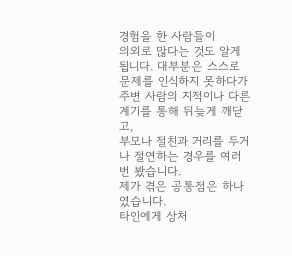경험을 한 사람들이
의외로 많다는 것도 알게 됩니다. 대부분은 스스로 문제를 인식하지 못하다가
주변 사람의 지적이나 다른 계기를 통해 뒤늦게 깨닫고,
부모나 절친과 거리를 두거나 절연하는 경우를 여러 번 봤습니다.
제가 겪은 공통점은 하나였습니다.
타인에게 상처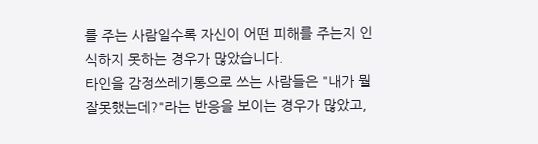를 주는 사람일수록 자신이 어떤 피해를 주는지 인식하지 못하는 경우가 많았습니다.
타인을 감정쓰레기통으로 쓰는 사람들은 "내가 뭘 잘못했는데?"라는 반응을 보이는 경우가 많았고,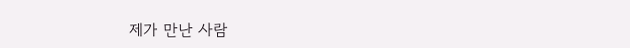제가 만난 사람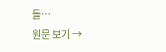들…
원문 보기 →